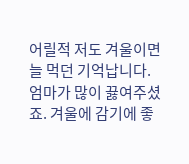어릴적 저도 겨울이면 늘 먹던 기억납니다.
엄마가 많이 끓여주셨죠. 겨울에 감기에 좋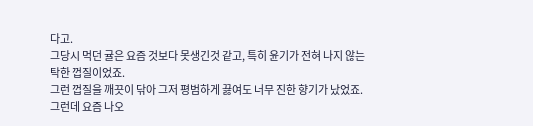다고.
그당시 먹던 귤은 요즘 것보다 못생긴것 같고, 특히 윤기가 전혀 나지 않는
탁한 껍질이었죠.
그런 껍질을 깨끗이 닦아 그저 평범하게 끓여도 너무 진한 향기가 났었죠.
그런데 요즘 나오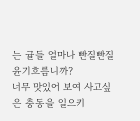는 귤들 얼마나 빤질빤질 윤기흐름니까?
너무 맛있어 보여 사고싶은 충동을 일으키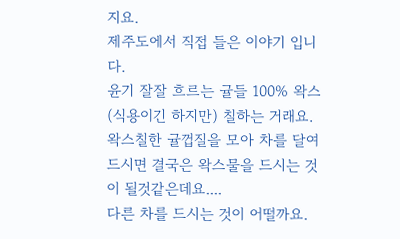지요.
제주도에서 직접 들은 이야기 입니다.
윤기 잘잘 흐르는 귤들 100% 왁스(식용이긴 하지만) 칠하는 거래요.
왁스칠한 귤껍질을 모아 차를 달여드시면 결국은 왁스물을 드시는 것이 될것같은데요....
다른 차를 드시는 것이 어떨까요.